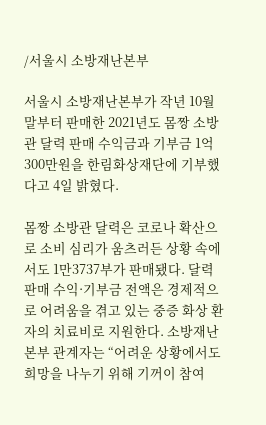/서울시 소방재난본부

서울시 소방재난본부가 작년 10월 말부터 판매한 2021년도 몸짱 소방관 달력 판매 수익금과 기부금 1억300만원을 한림화상재단에 기부했다고 4일 밝혔다.

몸짱 소방관 달력은 코로나 확산으로 소비 심리가 움츠러든 상황 속에서도 1만3737부가 판매됐다. 달력 판매 수익·기부금 전액은 경제적으로 어려움을 겪고 있는 중증 화상 환자의 치료비로 지원한다. 소방재난본부 관계자는 “어려운 상황에서도 희망을 나누기 위해 기꺼이 참여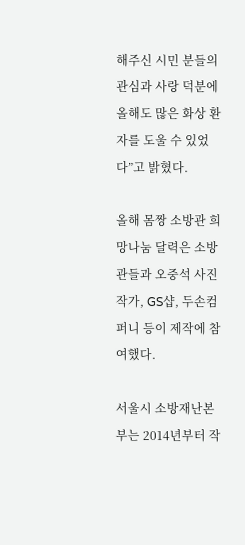해주신 시민 분들의 관심과 사랑 덕분에 올해도 많은 화상 환자를 도울 수 있었다”고 밝혔다.

올해 몸짱 소방관 희망나눔 달력은 소방관들과 오중석 사진작가, GS샵, 두손컴퍼니 등이 제작에 참여했다.

서울시 소방재난본부는 2014년부터 작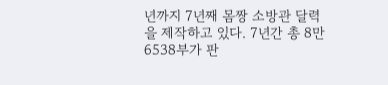년까지 7년째 몸짱 소방관 달력을 제작하고 있다. 7년간 총 8만6538부가 판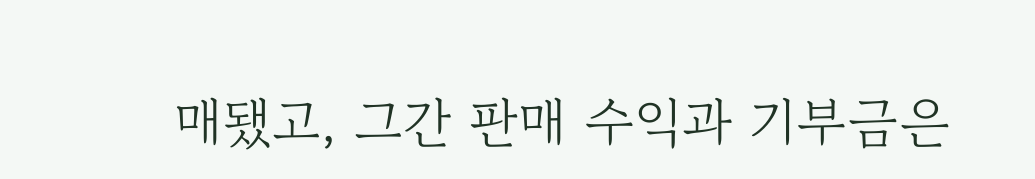매됐고, 그간 판매 수익과 기부금은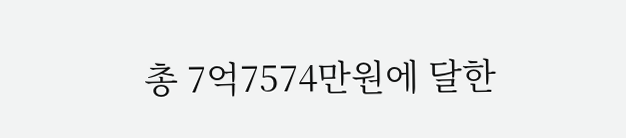총 7억7574만원에 달한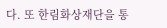다. 또 한림화상재단을 통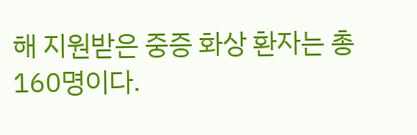해 지원받은 중증 화상 환자는 총 160명이다.